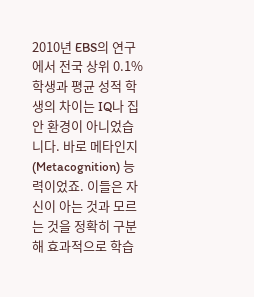2010년 EBS의 연구에서 전국 상위 0.1% 학생과 평균 성적 학생의 차이는 IQ나 집안 환경이 아니었습니다. 바로 메타인지(Metacognition) 능력이었죠. 이들은 자신이 아는 것과 모르는 것을 정확히 구분해 효과적으로 학습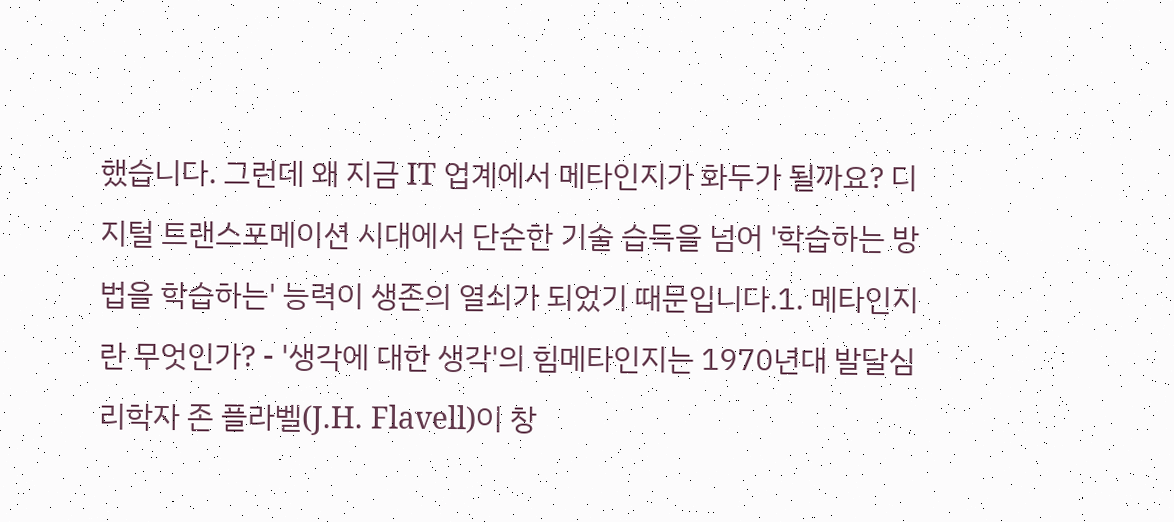했습니다. 그런데 왜 지금 IT 업계에서 메타인지가 화두가 될까요? 디지털 트랜스포메이션 시대에서 단순한 기술 습득을 넘어 '학습하는 방법을 학습하는' 능력이 생존의 열쇠가 되었기 때문입니다.1. 메타인지란 무엇인가? - '생각에 대한 생각'의 힘메타인지는 1970년대 발달심리학자 존 플라벨(J.H. Flavell)이 창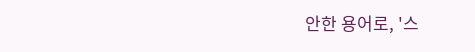안한 용어로, '스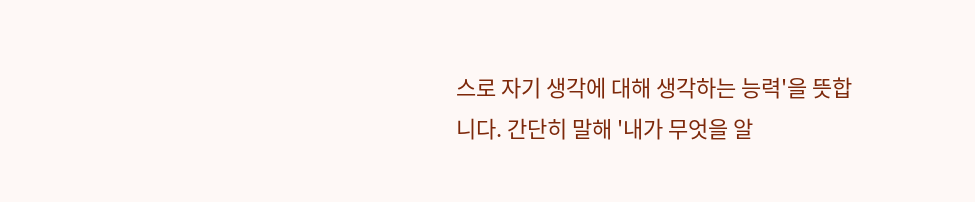스로 자기 생각에 대해 생각하는 능력'을 뜻합니다. 간단히 말해 '내가 무엇을 알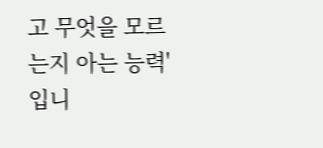고 무엇을 모르는지 아는 능력'입니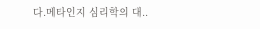다.메타인지 심리학의 대..